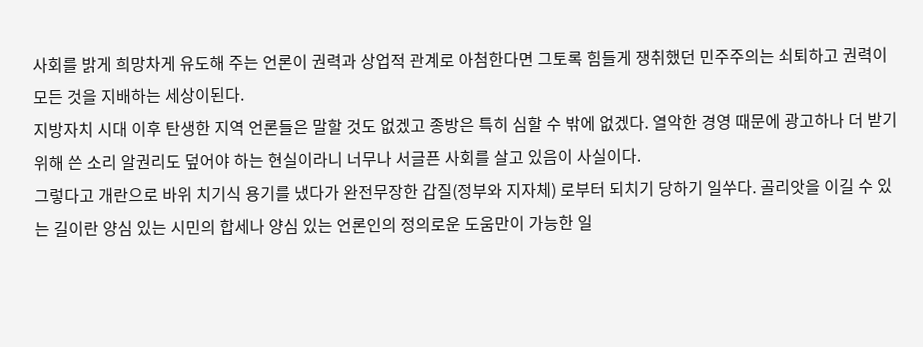사회를 밝게 희망차게 유도해 주는 언론이 권력과 상업적 관계로 아첨한다면 그토록 힘들게 쟁취했던 민주주의는 쇠퇴하고 권력이 모든 것을 지배하는 세상이된다.
지방자치 시대 이후 탄생한 지역 언론들은 말할 것도 없겠고 종방은 특히 심할 수 밖에 없겠다. 열악한 경영 때문에 광고하나 더 받기 위해 쓴 소리 알권리도 덮어야 하는 현실이라니 너무나 서글픈 사회를 살고 있음이 사실이다.
그렇다고 개란으로 바위 치기식 용기를 냈다가 완전무장한 갑질(정부와 지자체) 로부터 되치기 당하기 일쑤다. 골리앗을 이길 수 있는 길이란 양심 있는 시민의 합세나 양심 있는 언론인의 정의로운 도움만이 가능한 일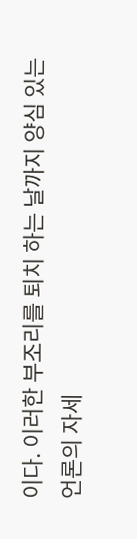이다. 이러한 부조리를 퇴치 하는 날까지 양심 있는 언론의 자세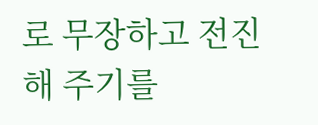로 무장하고 전진해 주기를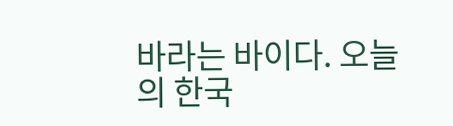바라는 바이다. 오늘의 한국